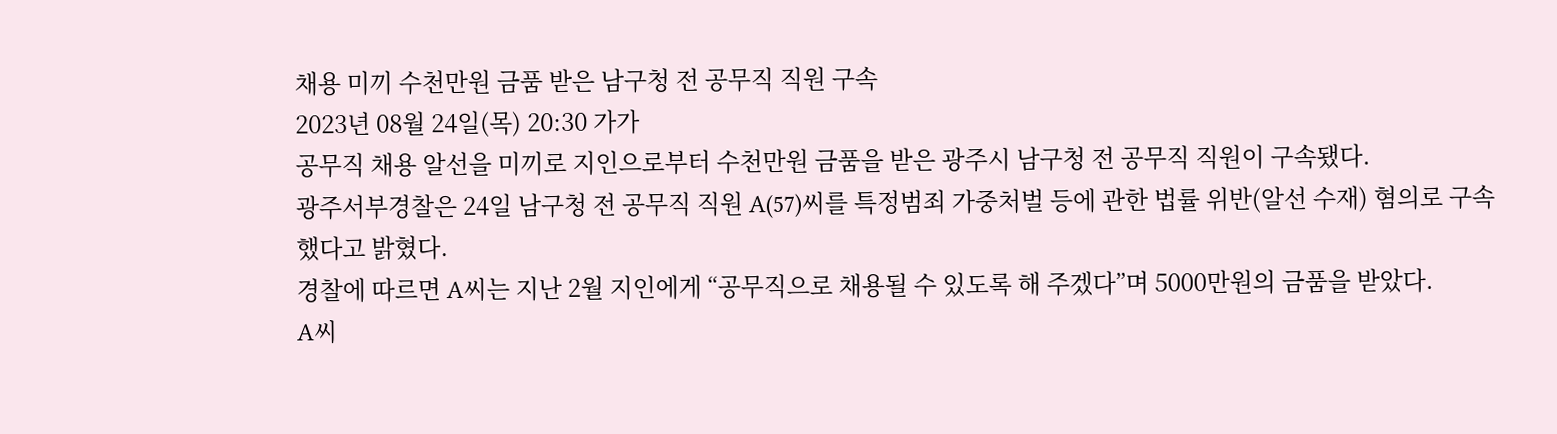채용 미끼 수천만원 금품 받은 남구청 전 공무직 직원 구속
2023년 08월 24일(목) 20:30 가가
공무직 채용 알선을 미끼로 지인으로부터 수천만원 금품을 받은 광주시 남구청 전 공무직 직원이 구속됐다.
광주서부경찰은 24일 남구청 전 공무직 직원 A(57)씨를 특정범죄 가중처벌 등에 관한 법률 위반(알선 수재) 혐의로 구속했다고 밝혔다.
경찰에 따르면 A씨는 지난 2월 지인에게 “공무직으로 채용될 수 있도록 해 주겠다”며 5000만원의 금품을 받았다.
A씨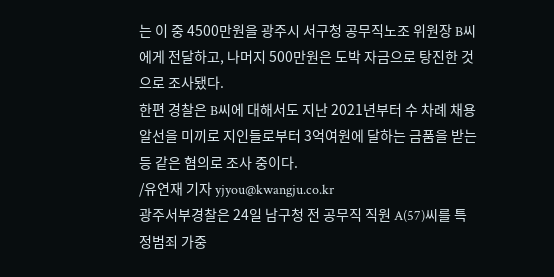는 이 중 4500만원을 광주시 서구청 공무직노조 위원장 B씨에게 전달하고, 나머지 500만원은 도박 자금으로 탕진한 것으로 조사됐다.
한편 경찰은 B씨에 대해서도 지난 2021년부터 수 차례 채용 알선을 미끼로 지인들로부터 3억여원에 달하는 금품을 받는 등 같은 혐의로 조사 중이다.
/유연재 기자 yjyou@kwangju.co.kr
광주서부경찰은 24일 남구청 전 공무직 직원 A(57)씨를 특정범죄 가중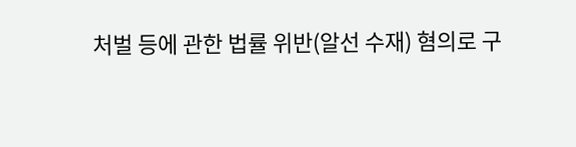처벌 등에 관한 법률 위반(알선 수재) 혐의로 구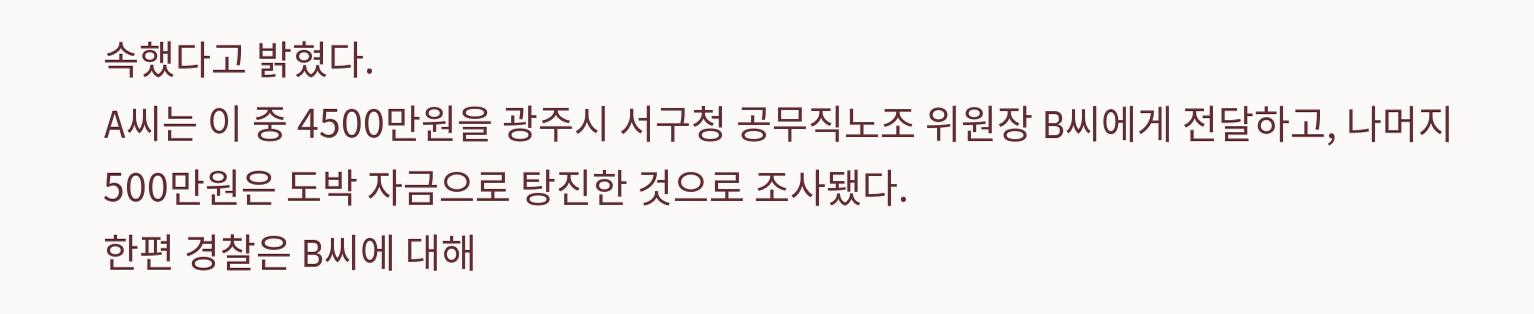속했다고 밝혔다.
A씨는 이 중 4500만원을 광주시 서구청 공무직노조 위원장 B씨에게 전달하고, 나머지 500만원은 도박 자금으로 탕진한 것으로 조사됐다.
한편 경찰은 B씨에 대해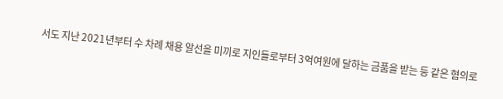서도 지난 2021년부터 수 차례 채용 알선을 미끼로 지인들로부터 3억여원에 달하는 금품을 받는 등 같은 혐의로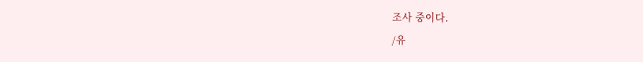조사 중이다.
/유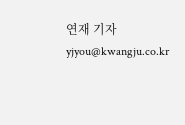연재 기자 yjyou@kwangju.co.kr